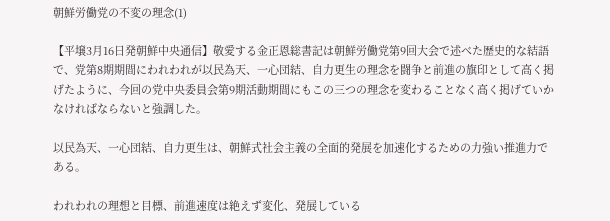朝鮮労働党の不変の理念(1)

【平壌3月16日発朝鮮中央通信】敬愛する金正恩総書記は朝鮮労働党第9回大会で述べた歴史的な結語で、党第8期期間にわれわれが以民為天、一心団結、自力更生の理念を闘争と前進の旗印として高く掲げたように、今回の党中央委員会第9期活動期間にもこの三つの理念を変わることなく高く掲げていかなければならないと強調した。

以民為天、一心団結、自力更生は、朝鮮式社会主義の全面的発展を加速化するための力強い推進力である。

われわれの理想と目標、前進速度は絶えず変化、発展している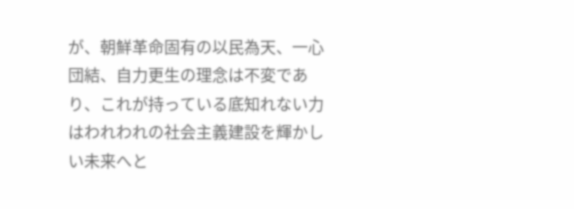が、朝鮮革命固有の以民為天、一心団結、自力更生の理念は不変であり、これが持っている底知れない力はわれわれの社会主義建設を輝かしい未来へと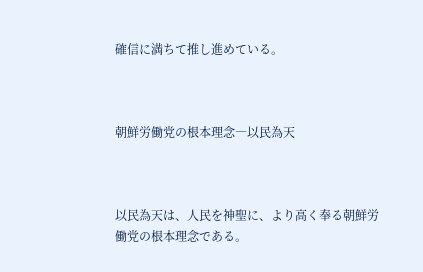確信に満ちて推し進めている。



朝鮮労働党の根本理念―以民為天



以民為天は、人民を神聖に、より高く奉る朝鮮労働党の根本理念である。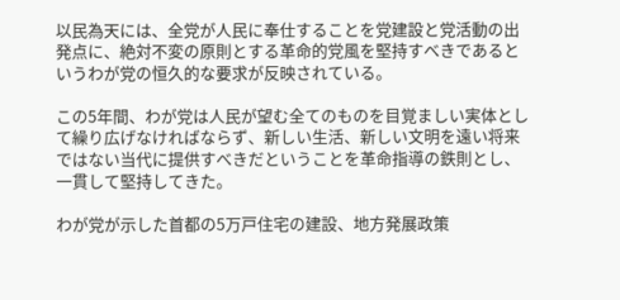以民為天には、全党が人民に奉仕することを党建設と党活動の出発点に、絶対不変の原則とする革命的党風を堅持すべきであるというわが党の恒久的な要求が反映されている。

この5年間、わが党は人民が望む全てのものを目覚ましい実体として繰り広げなければならず、新しい生活、新しい文明を遠い将来ではない当代に提供すべきだということを革命指導の鉄則とし、一貫して堅持してきた。

わが党が示した首都の5万戸住宅の建設、地方発展政策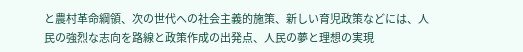と農村革命綱領、次の世代への社会主義的施策、新しい育児政策などには、人民の強烈な志向を路線と政策作成の出発点、人民の夢と理想の実現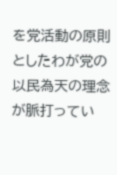を党活動の原則としたわが党の以民為天の理念が脈打ってい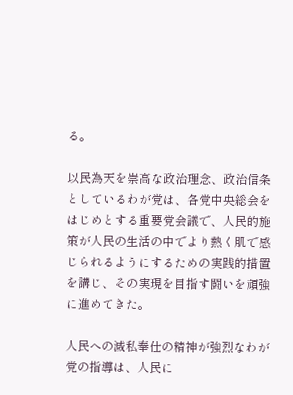る。

以民為天を崇高な政治理念、政治信条としているわが党は、各党中央総会をはじめとする重要党会議で、人民的施策が人民の生活の中でより熱く肌で感じられるようにするための実践的措置を講じ、その実現を目指す闘いを頑強に進めてきた。

人民への滅私奉仕の精神が強烈なわが党の指導は、人民に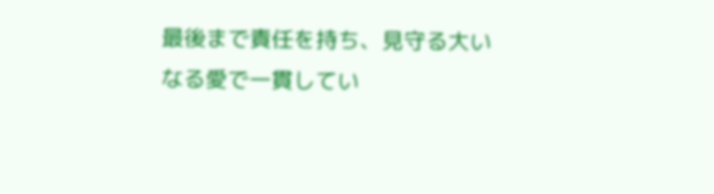最後まで責任を持ち、見守る大いなる愛で一貫してい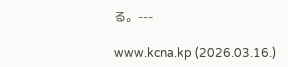る。---

www.kcna.kp (2026.03.16.)